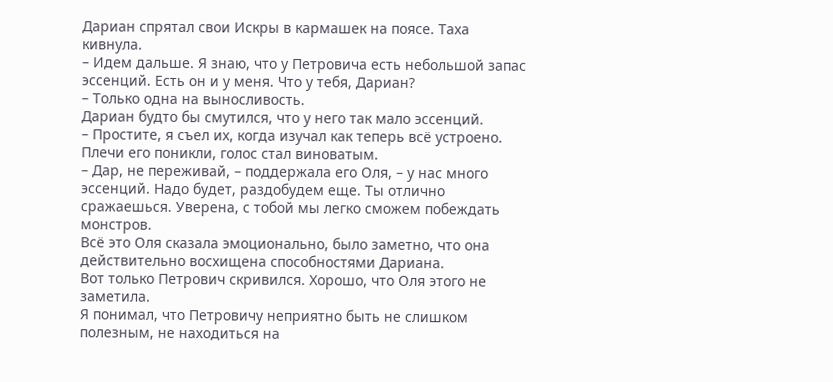Дариан спрятал свои Искры в кармашек на поясе. Таха кивнула.
– Идем дальше. Я знаю, что у Петровича есть небольшой запас эссенций. Есть он и у меня. Что у тебя, Дариан?
– Только одна на выносливость.
Дариан будто бы смутился, что у него так мало эссенций.
– Простите, я съел их, когда изучал как теперь всё устроено.
Плечи его поникли, голос стал виноватым.
– Дар, не переживай, – поддержала его Оля, – у нас много эссенций. Надо будет, раздобудем еще. Ты отлично сражаешься. Уверена, с тобой мы легко сможем побеждать монстров.
Всё это Оля сказала эмоционально, было заметно, что она действительно восхищена способностями Дариана.
Вот только Петрович скривился. Хорошо, что Оля этого не заметила.
Я понимал, что Петровичу неприятно быть не слишком полезным, не находиться на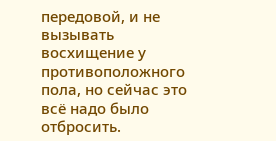передовой, и не вызывать восхищение у противоположного пола, но сейчас это всё надо было отбросить.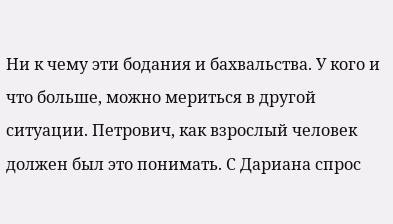Ни к чему эти бодания и бахвальства. У кого и что больше, можно мериться в другой ситуации. Петрович, как взрослый человек должен был это понимать. С Дариана спрос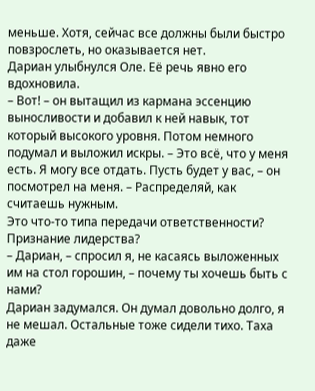меньше. Хотя, сейчас все должны были быстро повзрослеть, но оказывается нет.
Дариан улыбнулся Оле. Её речь явно его вдохновила.
– Вот! – он вытащил из кармана эссенцию выносливости и добавил к ней навык, тот который высокого уровня. Потом немного подумал и выложил искры. – Это всё, что у меня есть. Я могу все отдать. Пусть будет у вас, – он посмотрел на меня. – Распределяй, как считаешь нужным.
Это что‑то типа передачи ответственности? Признание лидерства?
– Дариан, – спросил я, не касаясь выложенных им на стол горошин, – почему ты хочешь быть с нами?
Дариан задумался. Он думал довольно долго, я не мешал. Остальные тоже сидели тихо. Таха даже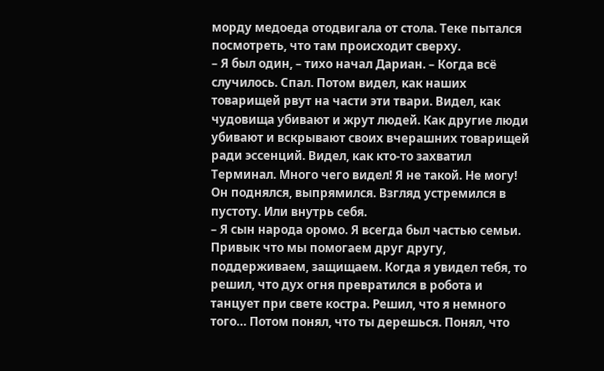морду медоеда отодвигала от стола. Теке пытался посмотреть, что там происходит сверху.
– Я был один, – тихо начал Дариан. – Когда всё случилось. Спал. Потом видел, как наших товарищей рвут на части эти твари. Видел, как чудовища убивают и жрут людей. Как другие люди убивают и вскрывают своих вчерашних товарищей ради эссенций. Видел, как кто‑то захватил Терминал. Много чего видел! Я не такой. Не могу!
Он поднялся, выпрямился. Взгляд устремился в пустоту. Или внутрь себя.
– Я сын народа оромо. Я всегда был частью семьи. Привык что мы помогаем друг другу, поддерживаем, защищаем. Когда я увидел тебя, то решил, что дух огня превратился в робота и танцует при свете костра. Решил, что я немного того… Потом понял, что ты дерешься. Понял, что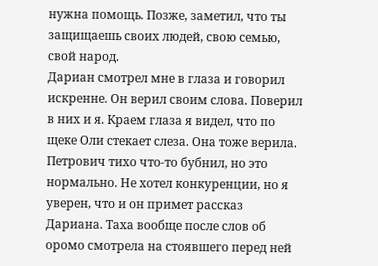нужна помощь. Позже, заметил, что ты защищаешь своих людей, свою семью, свой народ.
Дариан смотрел мне в глаза и говорил искренне. Он верил своим слова. Поверил в них и я. Краем глаза я видел, что по щеке Оли стекает слеза. Она тоже верила. Петрович тихо что‑то бубнил, но это нормально. Не хотел конкуренции, но я уверен, что и он примет рассказ Дариана. Таха вообще после слов об оромо смотрела на стоявшего перед ней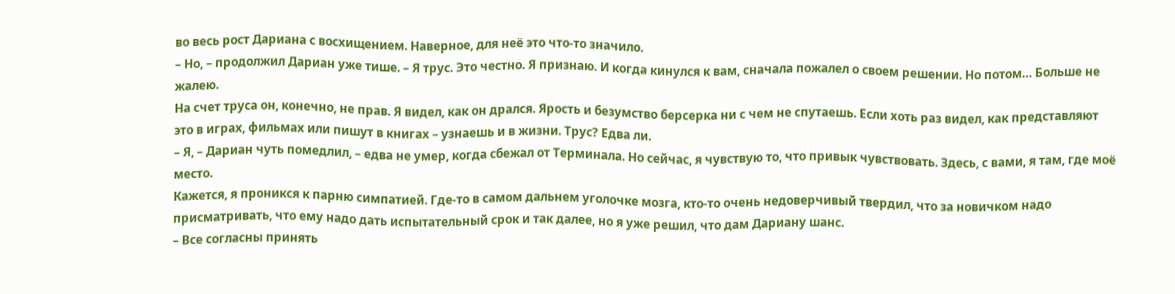во весь рост Дариана с восхищением. Наверное, для неё это что‑то значило.
– Но, – продолжил Дариан уже тише. – Я трус. Это честно. Я признаю. И когда кинулся к вам, сначала пожалел о своем решении. Но потом… Больше не жалею.
На счет труса он, конечно, не прав. Я видел, как он дрался. Ярость и безумство берсерка ни с чем не спутаешь. Если хоть раз видел, как представляют это в играх, фильмах или пишут в книгах – узнаешь и в жизни. Трус? Едва ли.
– Я, – Дариан чуть помедлил, – едва не умер, когда сбежал от Терминала. Но сейчас, я чувствую то, что привык чувствовать. Здесь, с вами, я там, где моё место.
Кажется, я проникся к парню симпатией. Где‑то в самом дальнем уголочке мозга, кто‑то очень недоверчивый твердил, что за новичком надо присматривать, что ему надо дать испытательный срок и так далее, но я уже решил, что дам Дариану шанс.
– Все согласны принять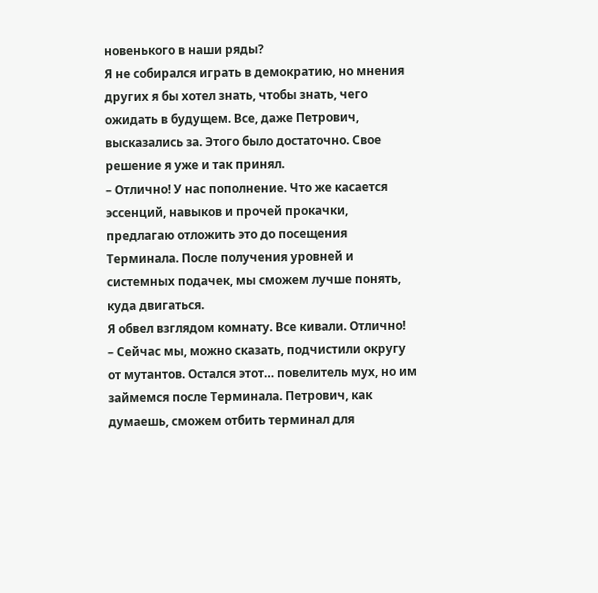новенького в наши ряды?
Я не собирался играть в демократию, но мнения других я бы хотел знать, чтобы знать, чего ожидать в будущем. Все, даже Петрович, высказались за. Этого было достаточно. Свое решение я уже и так принял.
– Отлично! У нас пополнение. Что же касается эссенций, навыков и прочей прокачки, предлагаю отложить это до посещения Терминала. После получения уровней и системных подачек, мы сможем лучше понять, куда двигаться.
Я обвел взглядом комнату. Все кивали. Отлично!
– Сейчас мы, можно сказать, подчистили округу от мутантов. Остался этот… повелитель мух, но им займемся после Терминала. Петрович, как думаешь, сможем отбить терминал для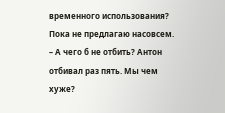временного использования? Пока не предлагаю насовсем.
– А чего б не отбить? Антон отбивал раз пять. Мы чем хуже?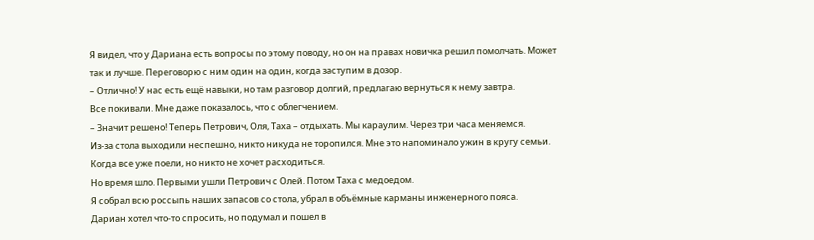Я видел, что у Дариана есть вопросы по этому поводу, но он на правах новичка решил помолчать. Может так и лучше. Переговорю с ним один на один, когда заступим в дозор.
– Отлично! У нас есть ещё навыки, но там разговор долгий, предлагаю вернуться к нему завтра.
Все покивали. Мне даже показалось, что с облегчением.
– Значит решено! Теперь Петрович, Оля, Таха – отдыхать. Мы караулим. Через три часа меняемся.
Из‑за стола выходили неспешно, никто никуда не торопился. Мне это напоминало ужин в кругу семьи. Когда все уже поели, но никто не хочет расходиться.
Но время шло. Первыми ушли Петрович с Олей. Потом Таха с медоедом.
Я собрал всю россыпь наших запасов со стола, убрал в объёмные карманы инженерного пояса.
Дариан хотел что‑то спросить, но подумал и пошел в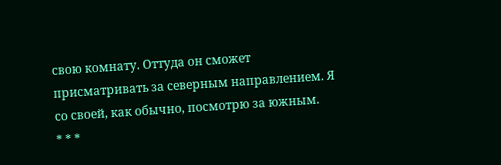свою комнату. Оттуда он сможет присматривать за северным направлением. Я со своей, как обычно, посмотрю за южным.
* * *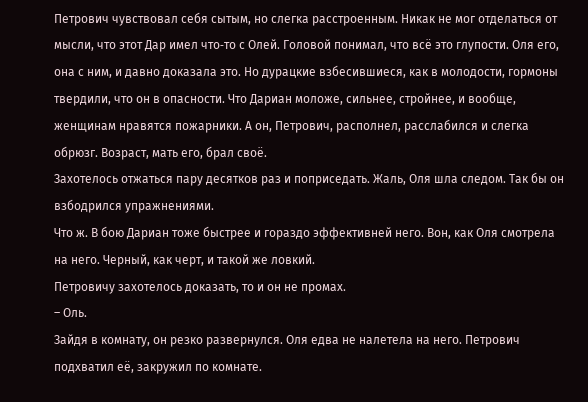Петрович чувствовал себя сытым, но слегка расстроенным. Никак не мог отделаться от мысли, что этот Дар имел что‑то с Олей. Головой понимал, что всё это глупости. Оля его, она с ним, и давно доказала это. Но дурацкие взбесившиеся, как в молодости, гормоны твердили, что он в опасности. Что Дариан моложе, сильнее, стройнее, и вообще, женщинам нравятся пожарники. А он, Петрович, располнел, расслабился и слегка обрюзг. Возраст, мать его, брал своё.
Захотелось отжаться пару десятков раз и поприседать. Жаль, Оля шла следом. Так бы он взбодрился упражнениями.
Что ж. В бою Дариан тоже быстрее и гораздо эффективней него. Вон, как Оля смотрела на него. Черный, как черт, и такой же ловкий.
Петровичу захотелось доказать, то и он не промах.
– Оль.
Зайдя в комнату, он резко развернулся. Оля едва не налетела на него. Петрович подхватил её, закружил по комнате.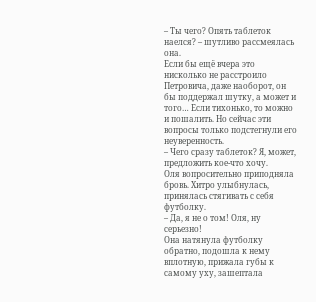– Ты чего? Опять таблеток наелся? – шутливо рассмеялась она.
Если бы ещё вчера это нисколько не расстроило Петровича, даже наоборот, он бы поддержал шутку, а может и того… Если тихонько, то можно и пошалить. Но сейчас эти вопросы только подстегнули его неуверенность.
– Чего сразу таблеток? Я, может, предложить кое‑что хочу.
Оля вопросительно приподняла бровь. Хитро улыбнулась, принялась стягивать с себя футболку.
– Да, я не о том! Оля, ну серьезно!
Она натянула футболку обратно, подошла к нему вплотную, прижала губы к самому уху, зашептала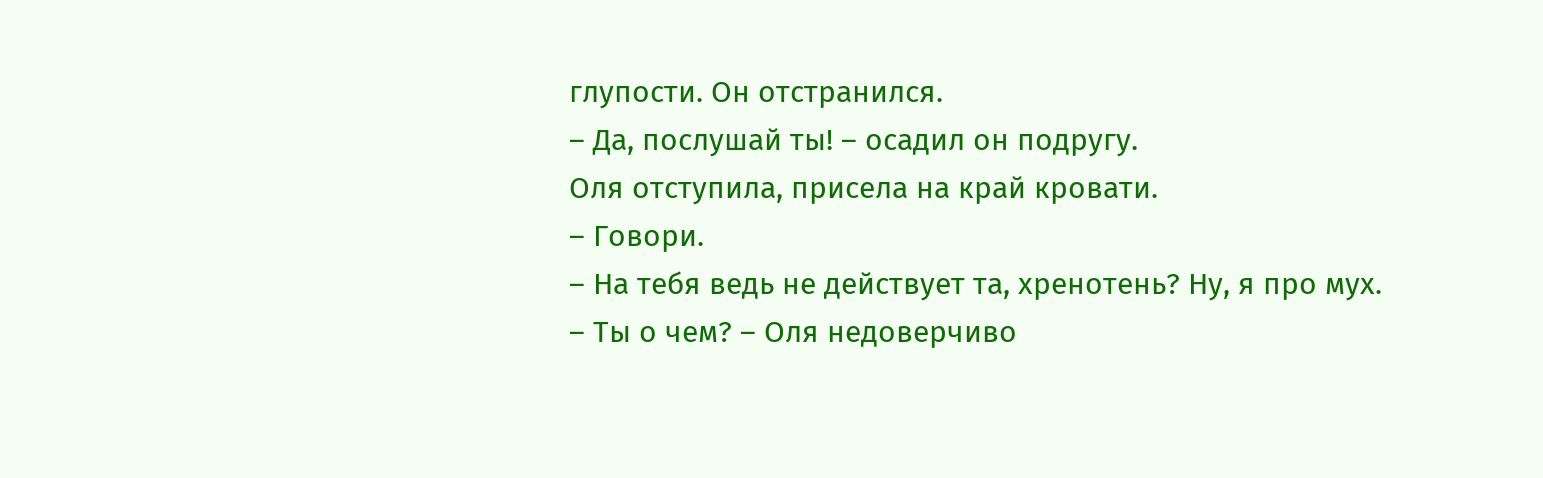глупости. Он отстранился.
– Да, послушай ты! – осадил он подругу.
Оля отступила, присела на край кровати.
– Говори.
– На тебя ведь не действует та, хренотень? Ну, я про мух.
– Ты о чем? – Оля недоверчиво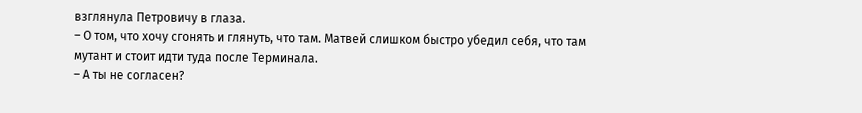взглянула Петровичу в глаза.
– О том, что хочу сгонять и глянуть, что там. Матвей слишком быстро убедил себя, что там мутант и стоит идти туда после Терминала.
– А ты не согласен?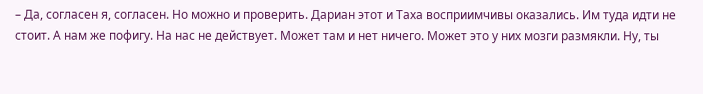– Да, согласен я, согласен. Но можно и проверить. Дариан этот и Таха восприимчивы оказались. Им туда идти не стоит. А нам же пофигу. На нас не действует. Может там и нет ничего. Может это у них мозги размякли. Ну, ты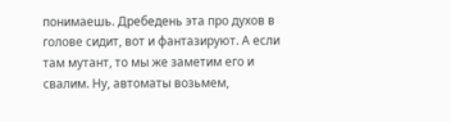понимаешь. Дребедень эта про духов в голове сидит, вот и фантазируют. А если там мутант, то мы же заметим его и свалим. Ну, автоматы возьмем,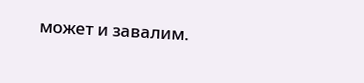может и завалим.